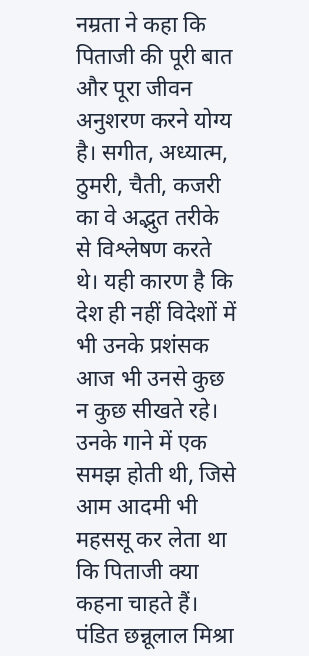नम्रता ने कहा कि पिताजी की पूरी बात और पूरा जीवन अनुशरण करने योग्य है। सगीत, अध्यात्म, ठुमरी, चैती, कजरी का वे अद्भुत तरीके से विश्लेषण करते थे। यही कारण है कि देश ही नहीं विदेशों में भी उनके प्रशंसक आज भी उनसे कुछ न कुछ सीखते रहे। उनके गाने में एक समझ होती थी, जिसे आम आदमी भी महससू कर लेता था कि पिताजी क्या कहना चाहते हैं।
पंडित छन्नूलाल मिश्रा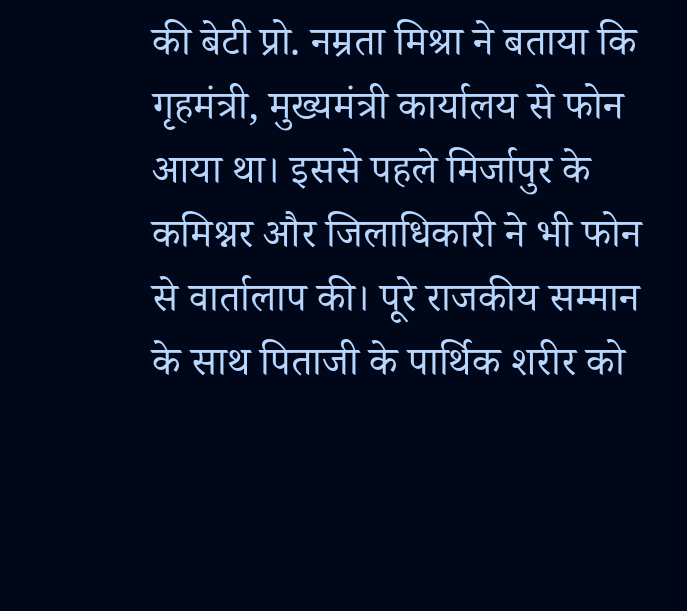की बेटी प्रो. नम्रता मिश्रा ने बताया कि गृहमंत्री, मुख्यमंत्री कार्यालय से फोन आया था। इससे पहले मिर्जापुर के कमिश्नर और जिलाधिकारी ने भी फोन से वार्तालाप की। पूरे राजकीय सम्मान के साथ पिताजी के पार्थिक शरीर को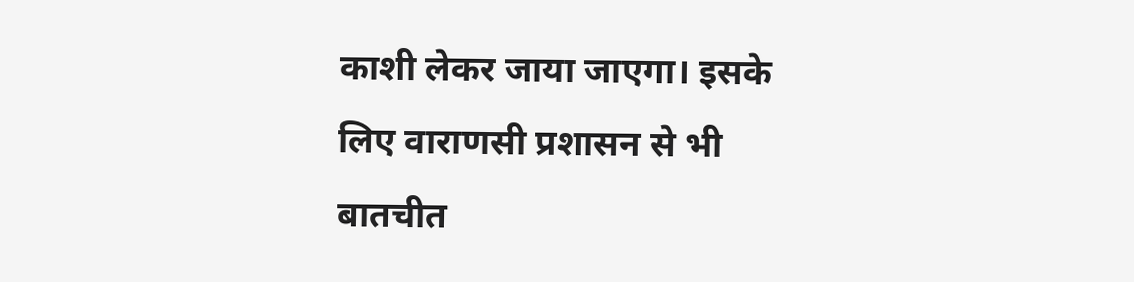काशी लेकर जाया जाएगा। इसके लिए वाराणसी प्रशासन से भी बातचीत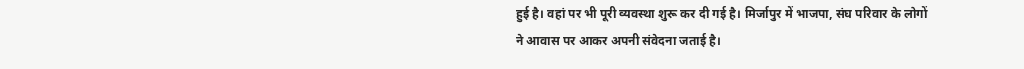हुई है। वहां पर भी पूरी व्यवस्था शुरू कर दी गई है। मिर्जापुर में भाजपा, संघ परिवार के लोगों ने आवास पर आकर अपनी संवेदना जताई है।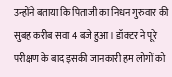उन्होंने बताया कि पिताजी का निधन गुरुवार की सुबह करीब सवा 4 बजे हुआ। डॉक्टर ने पूरे परीक्षण के बाद इसकी जानकारी हम लोगों को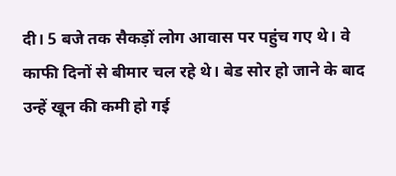दी। 5 बजे तक सैकड़ों लोग आवास पर पहुंच गए थे। वे काफी दिनों से बीमार चल रहे थे। बेड सोर हो जाने के बाद उन्हें खून की कमी हो गई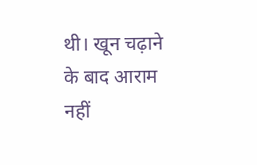थी। खून चढ़ाने के बाद आराम नहीं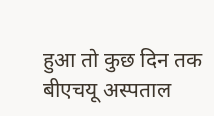हुआ तो कुछ दिन तक बीएचयू अस्पताल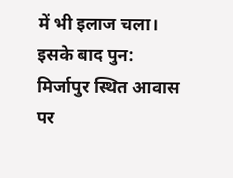में भी इलाज चला। इसके बाद पुन: मिर्जापुर स्थित आवास पर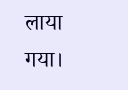लाया गया।